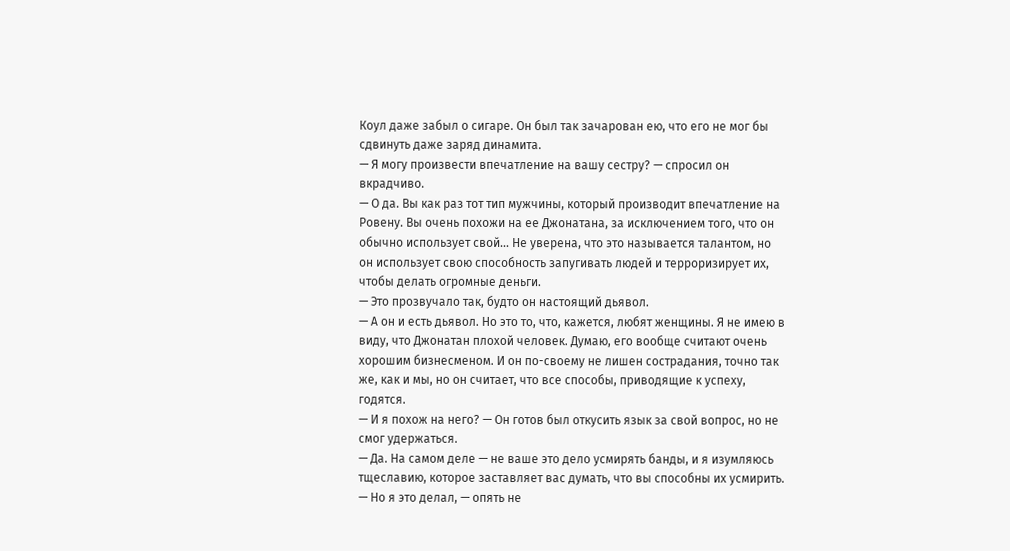Коул даже забыл о сигаре. Он был так зачарован ею, что его не мог бы сдвинуть даже заряд динамита.
— Я могу произвести впечатление на вашу сестру? — спросил он вкрадчиво.
— О да. Вы как раз тот тип мужчины, который производит впечатление на Ровену. Вы очень похожи на ее Джонатана, за исключением того, что он обычно использует свой… Не уверена, что это называется талантом, но он использует свою способность запугивать людей и терроризирует их, чтобы делать огромные деньги.
— Это прозвучало так, будто он настоящий дьявол.
— А он и есть дьявол. Но это то, что, кажется, любят женщины. Я не имею в виду, что Джонатан плохой человек. Думаю, его вообще считают очень хорошим бизнесменом. И он по-своему не лишен сострадания, точно так же, как и мы, но он считает, что все способы, приводящие к успеху, годятся.
— И я похож на него? — Он готов был откусить язык за свой вопрос, но не смог удержаться.
— Да. На самом деле — не ваше это дело усмирять банды, и я изумляюсь тщеславию, которое заставляет вас думать, что вы способны их усмирить.
— Но я это делал, — опять не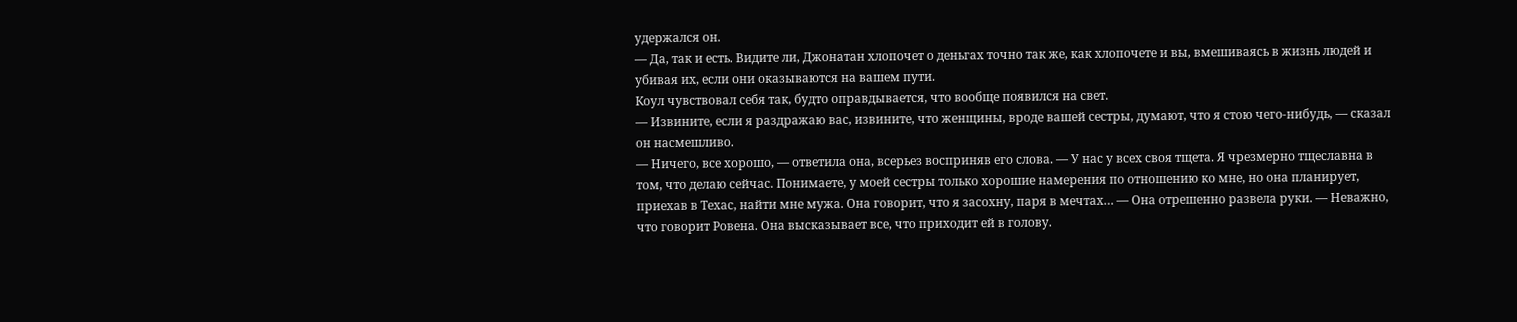удержался он.
— Да, так и есть. Видите ли, Джонатан хлопочет о деньгах точно так же, как хлопочете и вы, вмешиваясь в жизнь людей и убивая их, если они оказываются на вашем пути.
Коул чувствовал себя так, будто оправдывается, что вообще появился на свет.
— Извините, если я раздражаю вас, извините, что женщины, вроде вашей сестры, думают, что я стою чего-нибудь, — сказал он насмешливо.
— Ничего, все хорошо, — ответила она, всерьез восприняв его слова. — У нас у всех своя тщета. Я чрезмерно тщеславна в том, что делаю сейчас. Понимаете, у моей сестры только хорошие намерения по отношению ко мне, но она планирует, приехав в Техас, найти мне мужа. Она говорит, что я засохну, паря в мечтах… — Она отрешенно развела руки. — Неважно, что говорит Ровена. Она высказывает все, что приходит ей в голову.